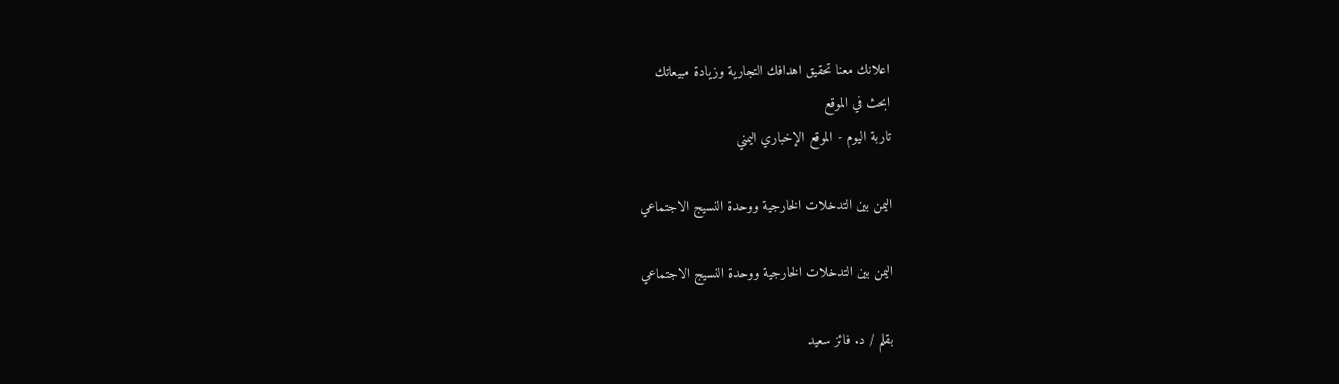اعلانك معنا تحقيق اهدافك التجارية وزيادة مبيعاتك
ابحث في الموقع
تاربة اليوم - الموقع الإخباري اليمني

اليمن بين التدخلات الخارجية ووحدة النسيج الاجتماعي

اليمن بين التدخلات الخارجية ووحدة النسيج الاجتماعي

بقلم / د. فائز سعيد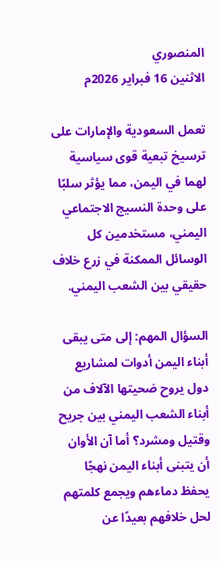المنصوري
الاثنين 16 فبراير 2026م

تعمل السعودية والإمارات على ترسيخ تبعية قوى سياسية لهما في اليمن، مما يؤثر سلبًا على وحدة النسيج الاجتماعي اليمني، مستخدمين كل الوسائل الممكنة في زرع خلاف حقيقي بين الشعب اليمني.

السؤال المهم: إلى متى يبقى أبناء اليمن أدوات لمشاريع دول يروح ضحيتها الآلاف من أبناء الشعب اليمني بين جريح وقتيل ومشرد؟ أما آن الأوان أن يتبنى أبناء اليمن نهجًا يحفظ دماءهم ويجمع كلمتهم لحل خلافهم بعيدًا عن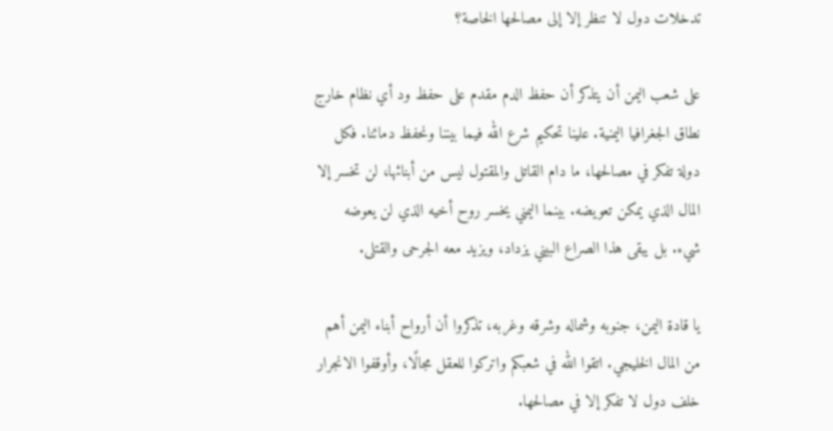تدخلات دول لا تنظر إلا إلى مصالحها الخاصة؟

على شعب اليمن أن يتذكر أن حفظ الدم مقدم على حفظ ود أي نظام خارج نطاق الجغرافيا اليمنية. علينا تحكيم شرع الله فيما بيننا ونحفظ دمائنا. فكل دولة تفكر في مصالحها، ما دام القاتل والمقتول ليس من أبنائها، لن تخسر إلا المال الذي يمكن تعويضه. بينما اليمني يخسر روح أخيه الذي لن يعوضه شيء. بل يبقى هذا الصراع البيني يزداد، ويزيد معه الجرحى والقتلى.

يا قادة اليمن، جنوبه وشماله وشرقه وغربه، تذكروا أن أرواح أبناء اليمن أهم من المال الخليجي. اتقوا الله في شعبكم واتركوا للعقل مجالًا، وأوقفوا الانجرار خلف دول لا تفكر إلا في مصالحها.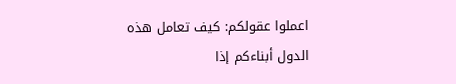اعملوا عقولكم: كيف تعامل هذه الدول أبناءكم إذا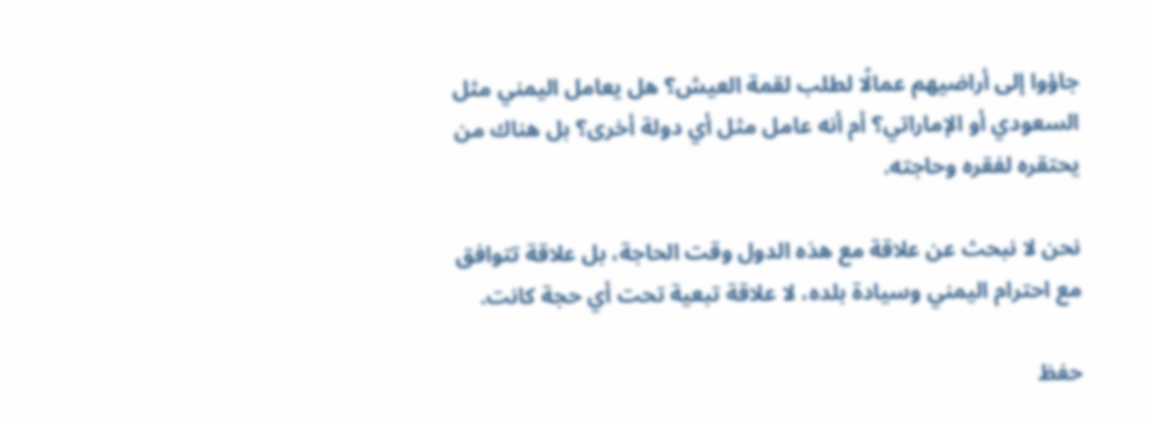جاؤوا إلى أراضيهم عمالًا لطلب لقمة العيش؟ هل يعامل اليمني مثل السعودي أو الإماراتي؟ أم أنه عامل مثل أي دولة أخرى؟ بل هناك من يحتقره لفقره وحاجته.

نحن لا نبحث عن علاقة مع هذه الدول وقت الحاجة، بل علاقة تتوافق مع احترام اليمني وسيادة بلده، لا علاقة تبعية تحت أي حجة كانت.

حفظ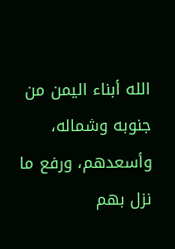الله أبناء اليمن من جنوبه وشماله، وأسعدهم، ورفع ما نزل بهم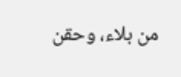من بلاء، وحقن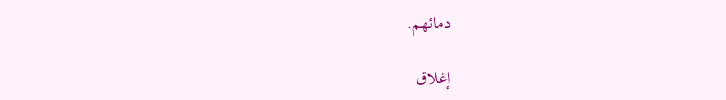دمائهم.

إغلاق